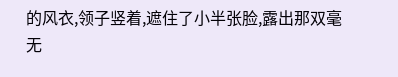的风衣,领子竖着,遮住了小半张脸,露出那双毫无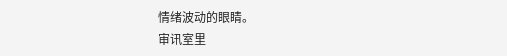情绪波动的眼睛。
审讯室里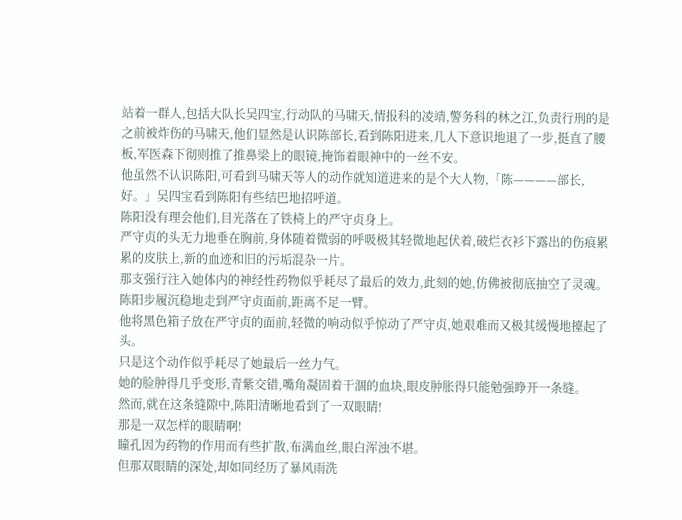站着一群人,包括大队长吴四宝,行动队的马啸天,情报科的凌靖,警务科的林之江,负责行刑的是之前被炸伤的马啸天,他们显然是认识陈部长,看到陈阳进来,几人下意识地退了一步,挺直了腰板,军医森下彻则推了推鼻梁上的眼镜,掩饰着眼神中的一丝不安。
他虽然不认识陈阳,可看到马啸天等人的动作就知道进来的是个大人物,「陈————部长,好。」吴四宝看到陈阳有些结巴地招呼道。
陈阳没有理会他们,目光落在了铁椅上的严守贞身上。
严守贞的头无力地垂在胸前,身体随着微弱的呼吸极其轻微地起伏着,破烂衣衫下露出的伤痕累累的皮肤上,新的血迹和旧的污垢混杂一片。
那支强行注入她体内的神经性药物似乎耗尽了最后的效力,此刻的她,仿佛被彻底抽空了灵魂。
陈阳步履沉稳地走到严守贞面前,距离不足一臂。
他将黑色箱子放在严守贞的面前,轻微的响动似乎惊动了严守贞,她艰难而又极其缓慢地擡起了头。
只是这个动作似乎耗尽了她最后一丝力气。
她的脸肿得几乎变形,青紫交错,嘴角凝固着干涸的血块,眼皮肿胀得只能勉强睁开一条缝。
然而,就在这条缝隙中,陈阳清晰地看到了一双眼睛!
那是一双怎样的眼睛啊!
瞳孔因为药物的作用而有些扩散,布满血丝,眼白浑浊不堪。
但那双眼睛的深处,却如同经历了暴风雨洗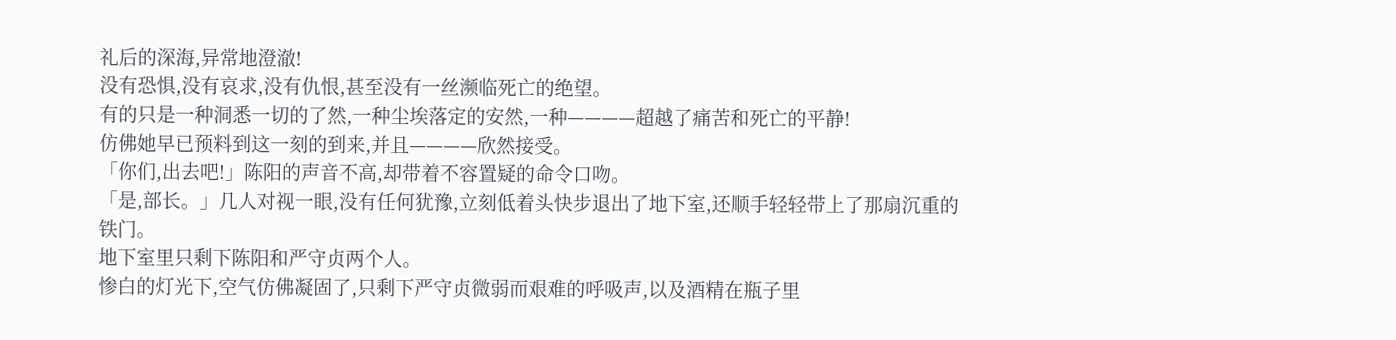礼后的深海,异常地澄澈!
没有恐惧,没有哀求,没有仇恨,甚至没有一丝濒临死亡的绝望。
有的只是一种洞悉一切的了然,一种尘埃落定的安然,一种————超越了痛苦和死亡的平静!
仿佛她早已预料到这一刻的到来,并且————欣然接受。
「你们,出去吧!」陈阳的声音不高,却带着不容置疑的命令口吻。
「是,部长。」几人对视一眼,没有任何犹豫,立刻低着头快步退出了地下室,还顺手轻轻带上了那扇沉重的铁门。
地下室里只剩下陈阳和严守贞两个人。
惨白的灯光下,空气仿佛凝固了,只剩下严守贞微弱而艰难的呼吸声,以及酒精在瓶子里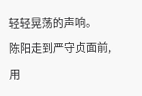轻轻晃荡的声响。
陈阳走到严守贞面前,用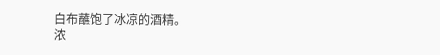白布蘸饱了冰凉的酒精。
浓